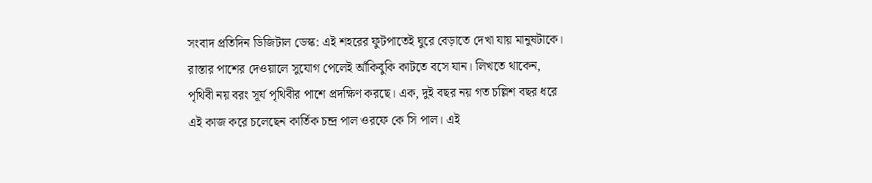সংবাদ প্রতিদিন ডিজিটাল ডেস্ক: এই শহরের ফুটপাতেই ঘুরে বেড়াতে দেখা যায় মানুষটাকে। রাস্তার পাশের দেওয়ালে সুযোগ পেলেই আঁকিবুকি কাটতে বসে যান। লিখতে থাকেন, পৃথিবী নয় বরং সূর্য পৃথিবীর পাশে প্রদক্ষিণ করছে। এক, দুই বছর নয় গত চল্লিশ বছর ধরে এই কাজ করে চলেছেন কার্তিক চন্দ্র পাল ওরফে কে সি পাল। এই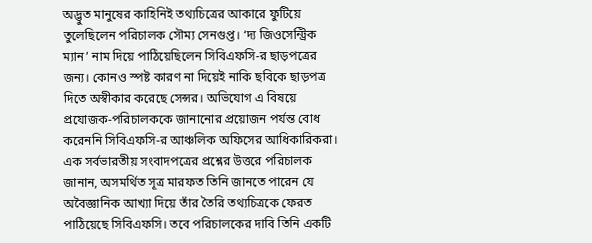অদ্ভুত মানুষের কাহিনিই তথ্যচিত্রের আকারে ফুটিয়ে তুলেছিলেন পরিচালক সৌম্য সেনগুপ্ত। ‘দ্য জিওসেন্ট্রিক ম্যান’ নাম দিয়ে পাঠিয়েছিলেন সিবিএফসি-র ছাড়পত্রের জন্য। কোনও স্পষ্ট কারণ না দিয়েই নাকি ছবিকে ছাড়পত্র দিতে অস্বীকার করেছে সেন্সর। অভিযোগ এ বিষয়ে প্রযোজক-পরিচালককে জানানোর প্রয়োজন পর্যন্ত বোধ করেননি সিবিএফসি-র আঞ্চলিক অফিসের আধিকারিকরা।
এক সর্বভারতীয় সংবাদপত্রের প্রশ্নের উত্তরে পরিচালক জানান, অসমর্থিত সূত্র মারফত তিনি জানতে পারেন যে অবৈজ্ঞানিক আখ্যা দিয়ে তাঁর তৈরি তথ্যচিত্রকে ফেরত পাঠিয়েছে সিবিএফসি। তবে পরিচালকের দাবি তিনি একটি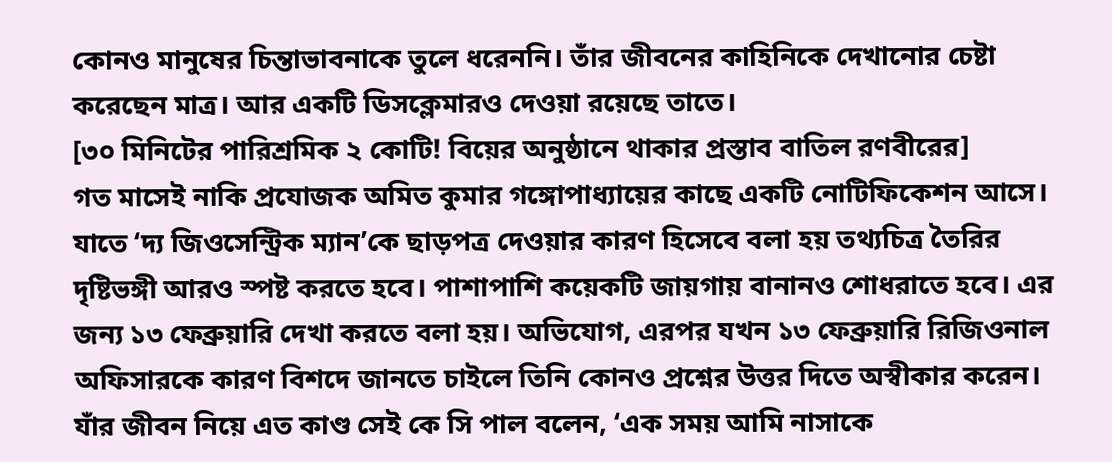কোনও মানুষের চিন্তাভাবনাকে তুলে ধরেননি। তাঁর জীবনের কাহিনিকে দেখানোর চেষ্টা করেছেন মাত্র। আর একটি ডিসক্লেমারও দেওয়া রয়েছে তাতে।
[৩০ মিনিটের পারিশ্রমিক ২ কোটি! বিয়ের অনুষ্ঠানে থাকার প্রস্তাব বাতিল রণবীরের]
গত মাসেই নাকি প্রযোজক অমিত কুমার গঙ্গোপাধ্যায়ের কাছে একটি নোটিফিকেশন আসে। যাতে ‘দ্য জিওসেন্ট্রিক ম্যান’কে ছাড়পত্র দেওয়ার কারণ হিসেবে বলা হয় তথ্যচিত্র তৈরির দৃষ্টিভঙ্গী আরও স্পষ্ট করতে হবে। পাশাপাশি কয়েকটি জায়গায় বানানও শোধরাতে হবে। এর জন্য ১৩ ফেব্রুয়ারি দেখা করতে বলা হয়। অভিযোগ, এরপর যখন ১৩ ফেব্রুয়ারি রিজিওনাল অফিসারকে কারণ বিশদে জানতে চাইলে তিনি কোনও প্রশ্নের উত্তর দিতে অস্বীকার করেন। যাঁর জীবন নিয়ে এত কাণ্ড সেই কে সি পাল বলেন, ‘এক সময় আমি নাসাকে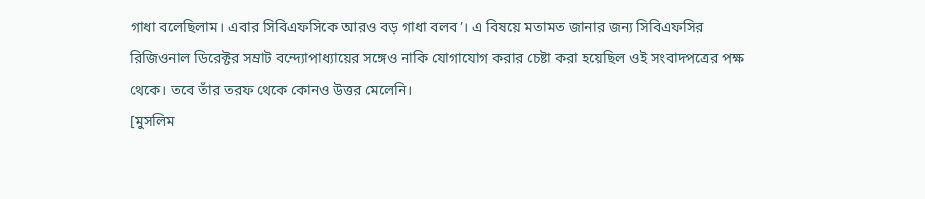গাধা বলেছিলাম। এবার সিবিএফসিকে আরও বড় গাধা বলব’। এ বিষয়ে মতামত জানার জন্য সিবিএফসির রিজিওনাল ডিরেক্টর সম্রাট বন্দ্যোপাধ্যায়ের সঙ্গেও নাকি যোগাযোগ করার চেষ্টা করা হয়েছিল ওই সংবাদপত্রের পক্ষ থেকে। তবে তাঁর তরফ থেকে কোনও উত্তর মেলেনি।
[মুসলিম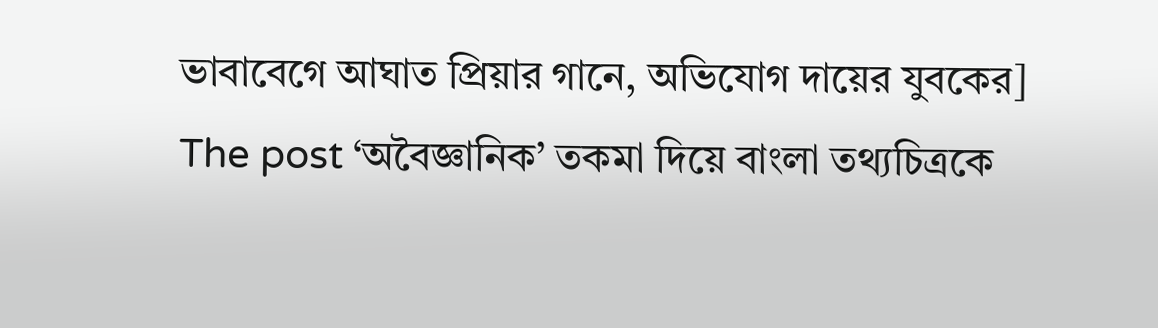ভাবাবেগে আঘাত প্রিয়ার গানে, অভিযোগ দায়ের যুবকের]
The post ‘অবৈজ্ঞানিক’ তকমা দিয়ে বাংলা তথ্যচিত্রকে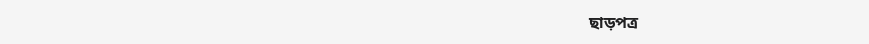ছাড়পত্র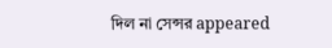দিল না সেন্সর appeared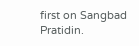first on Sangbad Pratidin.